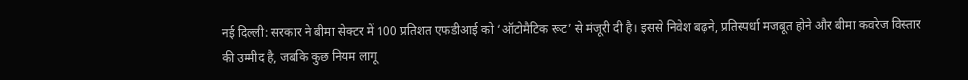नई दिल्ली: सरकार ने बीमा सेक्टर में 100 प्रतिशत एफडीआई को ‘ऑटोमैटिक रूट’ से मंजूरी दी है। इससे निवेश बढ़ने, प्रतिस्पर्धा मजबूत होने और बीमा कवरेज विस्तार की उम्मीद है, जबकि कुछ नियम लागू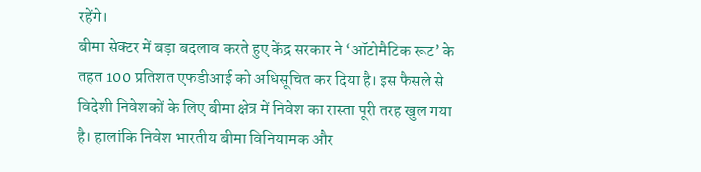रहेंगे।
बीमा सेक्टर में बड़ा बदलाव करते हुए केंद्र सरकार ने ‘ऑटोमैटिक रूट’ के तहत 100 प्रतिशत एफडीआई को अधिसूचित कर दिया है। इस फैसले से विदेशी निवेशकों के लिए बीमा क्षेत्र में निवेश का रास्ता पूरी तरह खुल गया है। हालांकि निवेश भारतीय बीमा विनियामक और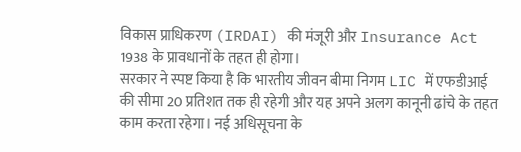विकास प्राधिकरण (IRDAI) की मंजूरी और Insurance Act 1938 के प्रावधानों के तहत ही होगा।
सरकार ने स्पष्ट किया है कि भारतीय जीवन बीमा निगम LIC में एफडीआई की सीमा 20 प्रतिशत तक ही रहेगी और यह अपने अलग कानूनी ढांचे के तहत काम करता रहेगा। नई अधिसूचना के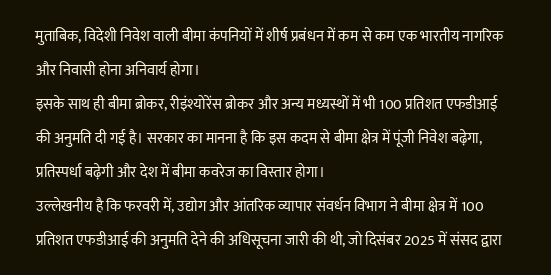मुताबिक, विदेशी निवेश वाली बीमा कंपनियों में शीर्ष प्रबंधन में कम से कम एक भारतीय नागरिक और निवासी होना अनिवार्य होगा।
इसके साथ ही बीमा ब्रोकर, रीइंश्योरेंस ब्रोकर और अन्य मध्यस्थों में भी 100 प्रतिशत एफडीआई की अनुमति दी गई है। सरकार का मानना है कि इस कदम से बीमा क्षेत्र में पूंजी निवेश बढ़ेगा, प्रतिस्पर्धा बढ़ेगी और देश में बीमा कवरेज का विस्तार होगा।
उल्लेखनीय है कि फरवरी में, उद्योग और आंतरिक व्यापार संवर्धन विभाग ने बीमा क्षेत्र में 100 प्रतिशत एफडीआई की अनुमति देने की अधिसूचना जारी की थी, जो दिसंबर 2025 में संसद द्वारा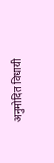अनुमोदित विधायी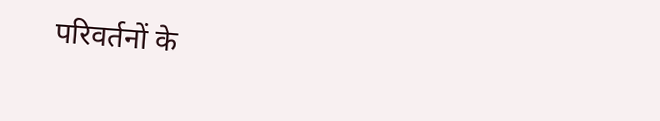परिवर्तनों के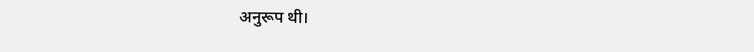अनुरूप थी।